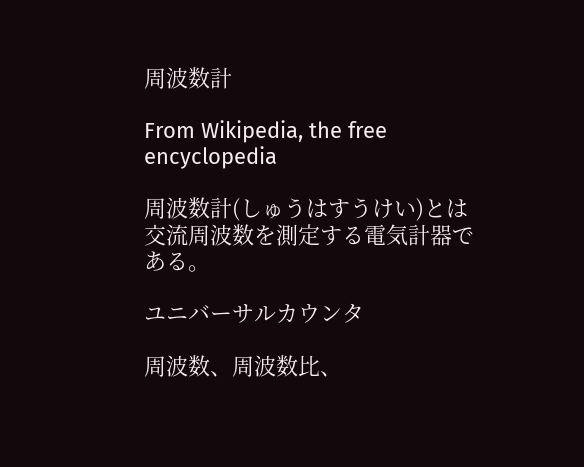周波数計

From Wikipedia, the free encyclopedia

周波数計(しゅうはすうけい)とは交流周波数を測定する電気計器である。

ユニバーサルカウンタ

周波数、周波数比、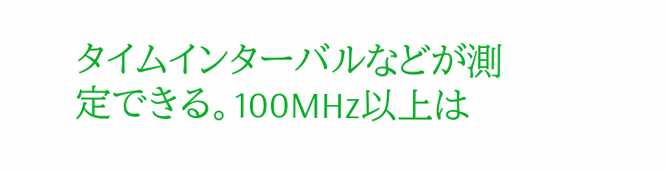タイムインターバルなどが測定できる。100MHz以上は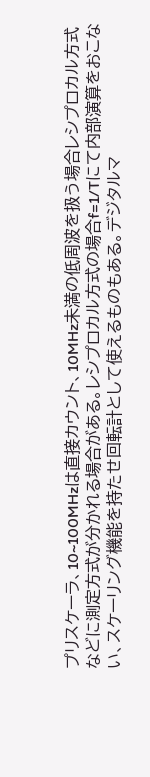プリスケーラ、10~100MHzは直接カウント、10MHz未満の低周波を扱う場合レシプロカル方式などに測定方式が分かれる場合がある。レシプロカル方式の場合f=1/Tにて内部演算をおこない、スケーリング機能を持たせ回転計として使えるものもある。デジタルマ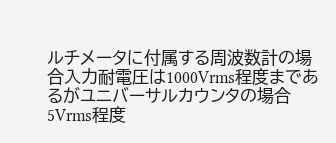ルチメータに付属する周波数計の場合入力耐電圧は1000Vrms程度まであるがユニバーサルカウンタの場合5Vrms程度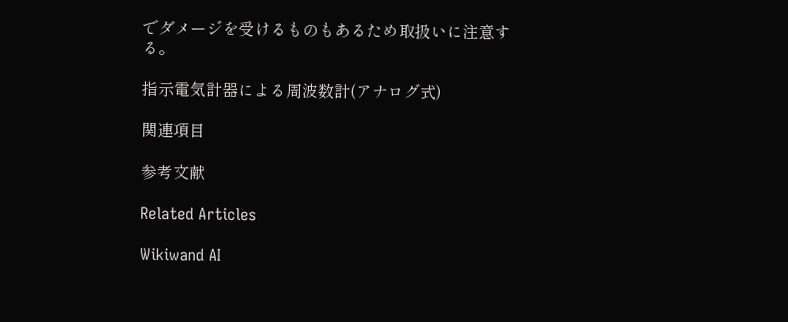でダメージを受けるものもあるため取扱いに注意する。

指示電気計器による周波数計(アナログ式)

関連項目

参考文献

Related Articles

Wikiwand AI